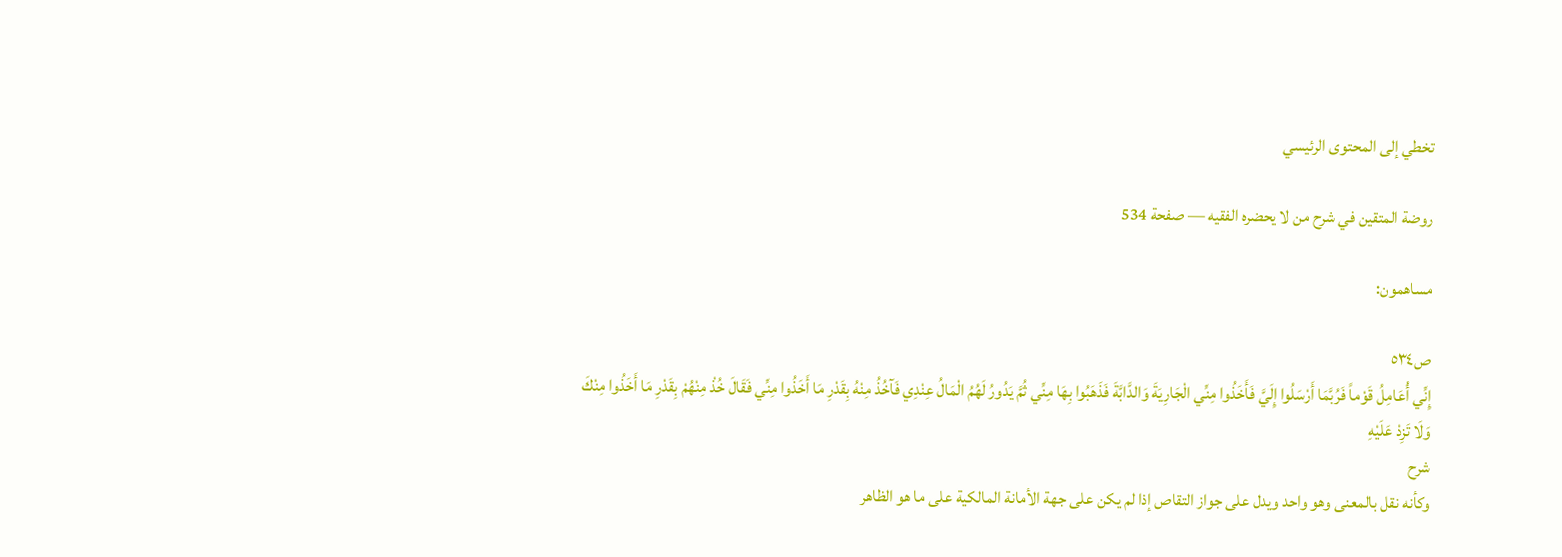تخطي إلى المحتوى الرئيسي

روضة المتقين في شرح من لا يحضره الفقيه — صفحة 534

مساهمون:

ص٥٣٤
إِنِّي أُعَامِلُ قَوْماً فَرُبَّمَا أَرْسَلُوا إِلَيَّ فَأَخَذُوا مِنِّي الْجَارِيَةَ وَالدَّابَّةَ فَذَهَبُوا بِهَا مِنِّي ثُمَّ يَدُورُ لَهُمُ الْمَالُ عِنْدِي فَآخُذُ مِنْهُ بِقَدْرِ مَا أَخَذُوا مِنِّي فَقَالَ خُذْ مِنْهُمْ بِقَدْرِ مَا أَخَذُوا مِنْكَ وَلَا تَزِدْ عَلَيْهِ
شرح
وكأنه نقل بالمعنى وهو واحد ويدل على جواز التقاص إذا لم يكن على جهة الأمانة المالكية على ما هو الظاهر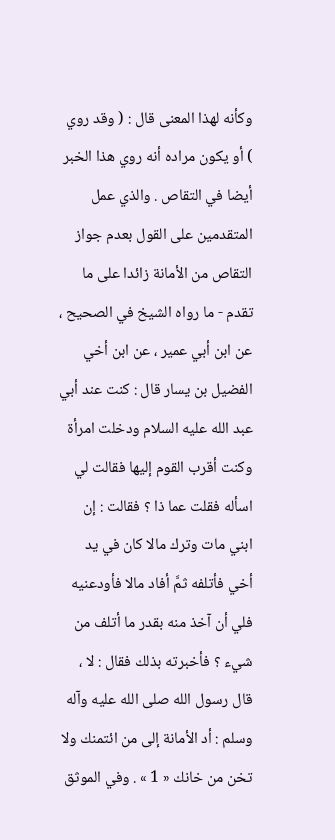وكأنه لهذا المعنى قال : ( وقد روي ) أو يكون مراده أنه روي هذا الخبر أيضا في التقاص . والذي عمل المتقدمين على القول بعدم جواز التقاص من الأمانة زائدا على ما تقدم - ما رواه الشيخ في الصحيح ، عن ابن أبي عمير ، عن ابن أخي الفضيل بن يسار قال : كنت عند أبي عبد الله عليه السلام ودخلت امرأة وكنت أقرب القوم إليها فقالت لي اسأله فقلت عما ذا ؟ فقالت : إن ابني مات وترك مالا كان في يد أخي فأتلفه ثمَّ أفاد مالا فأودعنيه فلي أن آخذ منه بقدر ما أتلف من شيء ؟ فأخبرته بذلك فقال : لا ، قال رسول الله صلى الله عليه وآله وسلم : أد الأمانة إلى من ائتمنك ولا تخن من خانك « 1 » . وفي الموثق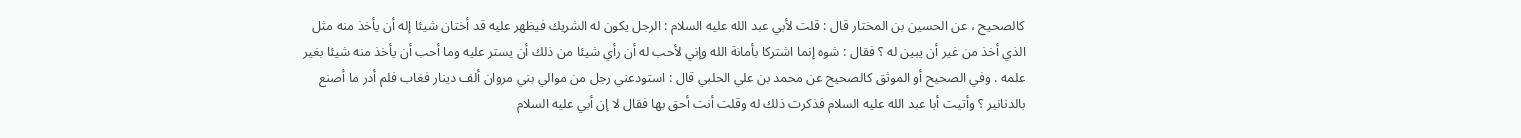كالصحيح ، عن الحسين بن المختار قال : قلت لأبي عبد الله عليه السلام : الرجل يكون له الشريك فيظهر عليه قد أختان شيئا إله أن يأخذ منه مثل الذي أخذ من غير أن يبين له ؟ فقال : شوه إنما اشتركا بأمانة الله وإني لأحب له أن رأي شيئا من ذلك أن يستر عليه وما أحب أن يأخذ منه شيئا بغير علمه . وفي الصحيح أو الموثق كالصحيح عن محمد بن علي الحلبي قال : استودعني رجل من موالي بني مروان ألف دينار فغاب فلم أدر ما أصنع بالدنانير ؟ وأتيت أبا عبد الله عليه السلام فذكرت ذلك له وقلت أنت أحق بها فقال لا إن أبي عليه السلام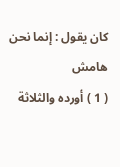كان يقول : إنما نحن
هامش
( 1 ) أورده والثلاثة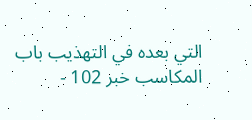التي بعده في التهذيب باب المكاسب خبر 102 -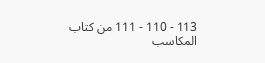113 - 110 - 111 من كتاب المكاسب